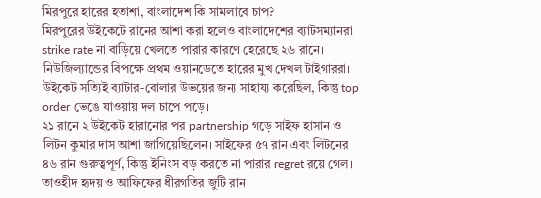মিরপুরে হারের হতাশা, বাংলাদেশ কি সামলাবে চাপ?
মিরপুরের উইকেটে রানের আশা করা হলেও বাংলাদেশের ব্যাটসম্যানরা strike rate না বাড়িয়ে খেলতে পারার কারণে হেরেছে ২৬ রানে। নিউজিল্যান্ডের বিপক্ষে প্রথম ওয়ানডেতে হারের মুখ দেখল টাইগাররা। উইকেট সত্যিই ব্যাটার-বোলার উভয়ের জন্য সাহায্য করেছিল, কিন্তু top order ভেঙে যাওয়ায় দল চাপে পড়ে।
২১ রানে ২ উইকেট হারানোর পর partnership গড়ে সাইফ হাসান ও লিটন কুমার দাস আশা জাগিয়েছিলেন। সাইফের ৫৭ রান এবং লিটনের ৪৬ রান গুরুত্বপূর্ণ, কিন্তু ইনিংস বড় করতে না পারার regret রয়ে গেল। তাওহীদ হৃদয় ও আফিফের ধীরগতির জুটি রান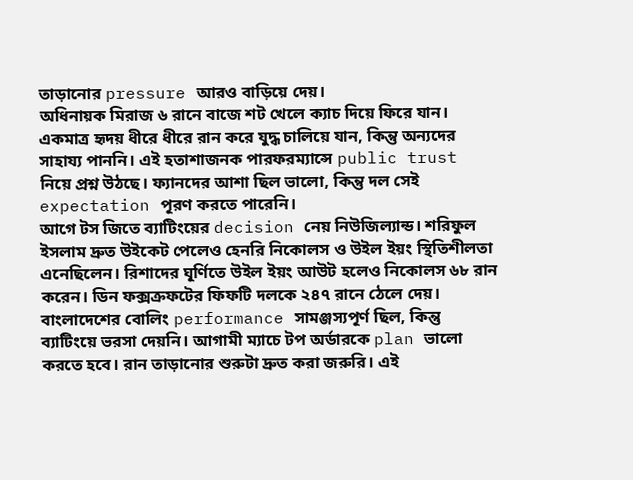তাড়ানোর pressure আরও বাড়িয়ে দেয়।
অধিনায়ক মিরাজ ৬ রানে বাজে শট খেলে ক্যাচ দিয়ে ফিরে যান। একমাত্র হৃদয় ধীরে ধীরে রান করে যুদ্ধ চালিয়ে যান, কিন্তু অন্যদের সাহায্য পাননি। এই হতাশাজনক পারফরম্যান্সে public trust নিয়ে প্রশ্ন উঠছে। ফ্যানদের আশা ছিল ভালো, কিন্তু দল সেই expectation পূরণ করতে পারেনি।
আগে টস জিতে ব্যাটিংয়ের decision নেয় নিউজিল্যান্ড। শরিফুল ইসলাম দ্রুত উইকেট পেলেও হেনরি নিকোলস ও উইল ইয়ং স্থিতিশীলতা এনেছিলেন। রিশাদের ঘূর্ণিতে উইল ইয়ং আউট হলেও নিকোলস ৬৮ রান করেন। ডিন ফক্সক্রফটের ফিফটি দলকে ২৪৭ রানে ঠেলে দেয়।
বাংলাদেশের বোলিং performance সামঞ্জস্যপূর্ণ ছিল, কিন্তু ব্যাটিংয়ে ভরসা দেয়নি। আগামী ম্যাচে টপ অর্ডারকে plan ভালো করতে হবে। রান তাড়ানোর শুরুটা দ্রুত করা জরুরি। এই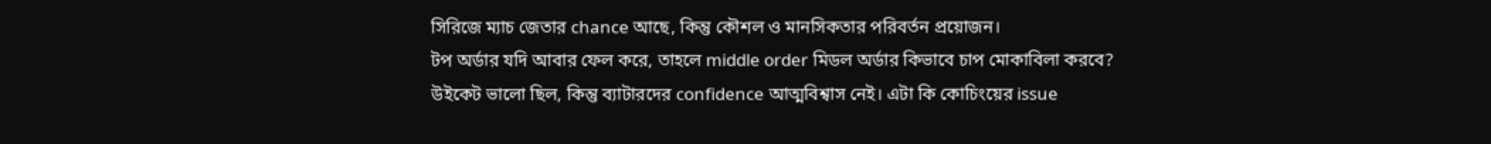সিরিজে ম্যাচ জেতার chance আছে, কিন্তু কৌশল ও মানসিকতার পরিবর্তন প্রয়োজন।
টপ অর্ডার যদি আবার ফেল করে, তাহলে middle order মিডল অর্ডার কিভাবে চাপ মোকাবিলা করবে?
উইকেট ভালো ছিল, কিন্তু ব্যাটারদের confidence আত্মবিশ্বাস নেই। এটা কি কোচিংয়ের issue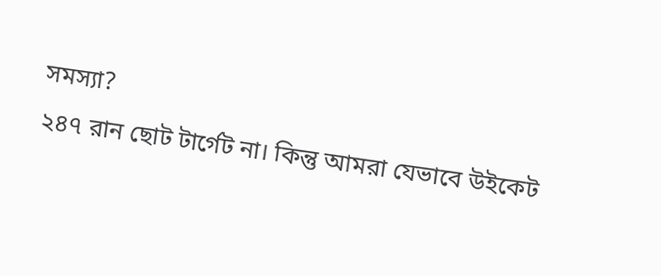সমস্যা?
২৪৭ রান ছোট টার্গেট না। কিন্তু আমরা যেভাবে উইকেট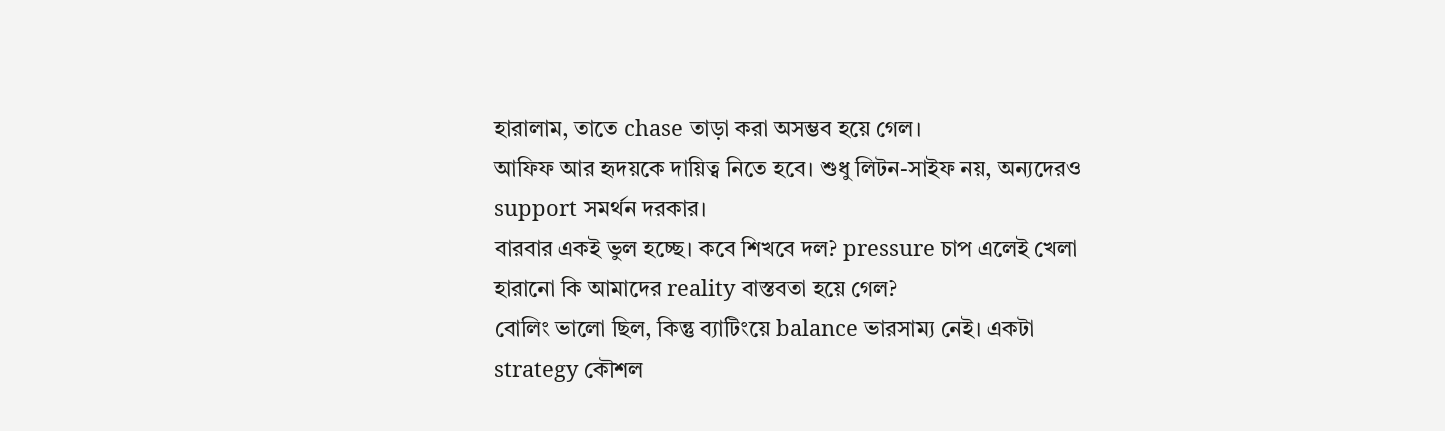হারালাম, তাতে chase তাড়া করা অসম্ভব হয়ে গেল।
আফিফ আর হৃদয়কে দায়িত্ব নিতে হবে। শুধু লিটন-সাইফ নয়, অন্যদেরও support সমর্থন দরকার।
বারবার একই ভুল হচ্ছে। কবে শিখবে দল? pressure চাপ এলেই খেলা হারানো কি আমাদের reality বাস্তবতা হয়ে গেল?
বোলিং ভালো ছিল, কিন্তু ব্যাটিংয়ে balance ভারসাম্য নেই। একটা strategy কৌশল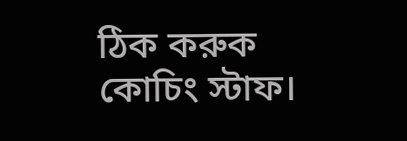ঠিক করুক কোচিং স্টাফ।